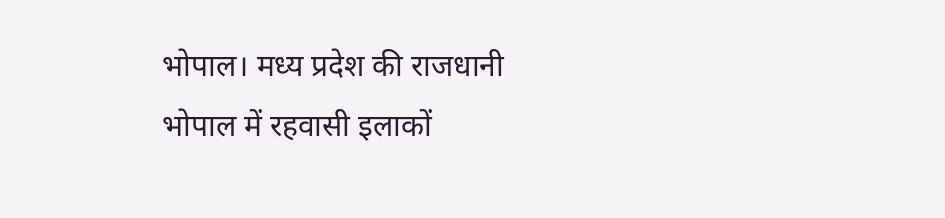भोपाल। मध्य प्रदेश की राजधानी भोपाल में रहवासी इलाकों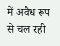में अवैध रूप से चल रही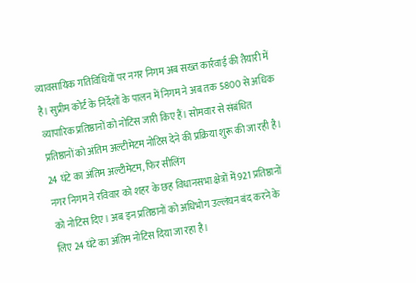व्यावसायिक गतिविधियों पर नगर निगम अब सख्त कार्रवाई की तैयारी में है। सुप्रीम कोर्ट के निर्देशों के पालन में निगम ने अब तक 5800 से अधिक व्यापारिक प्रतिष्ठानों को नोटिस जारी किए हैं। सोमवार से संबंधित प्रतिष्ठानों को अंतिम अल्टीमेटम नोटिस देने की प्रक्रिया शुरू की जा रही है।
24 घंटे का अंतिम अल्टीमेटम, फिर सीलिंग
नगर निगम ने रविवार को शहर के छह विधानसभा क्षेत्रों में 921 प्रतिष्ठानों को नोटिस दिए। अब इन प्रतिष्ठानों को अधिभोग उल्लंघन बंद करने के लिए 24 घंटे का अंतिम नोटिस दिया जा रहा है।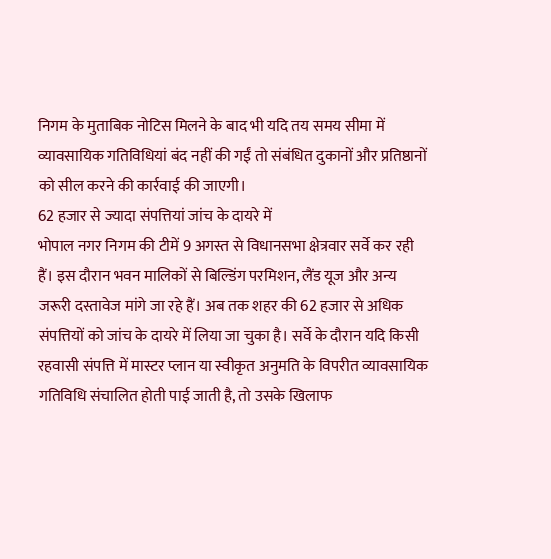निगम के मुताबिक नोटिस मिलने के बाद भी यदि तय समय सीमा में व्यावसायिक गतिविधियां बंद नहीं की गईं तो संबंधित दुकानों और प्रतिष्ठानों को सील करने की कार्रवाई की जाएगी।
62 हजार से ज्यादा संपत्तियां जांच के दायरे में
भोपाल नगर निगम की टीमें 9 अगस्त से विधानसभा क्षेत्रवार सर्वे कर रही हैं। इस दौरान भवन मालिकों से बिल्डिंग परमिशन, लैंड यूज और अन्य जरूरी दस्तावेज मांगे जा रहे हैं। अब तक शहर की 62 हजार से अधिक संपत्तियों को जांच के दायरे में लिया जा चुका है। सर्वे के दौरान यदि किसी रहवासी संपत्ति में मास्टर प्लान या स्वीकृत अनुमति के विपरीत व्यावसायिक गतिविधि संचालित होती पाई जाती है, तो उसके खिलाफ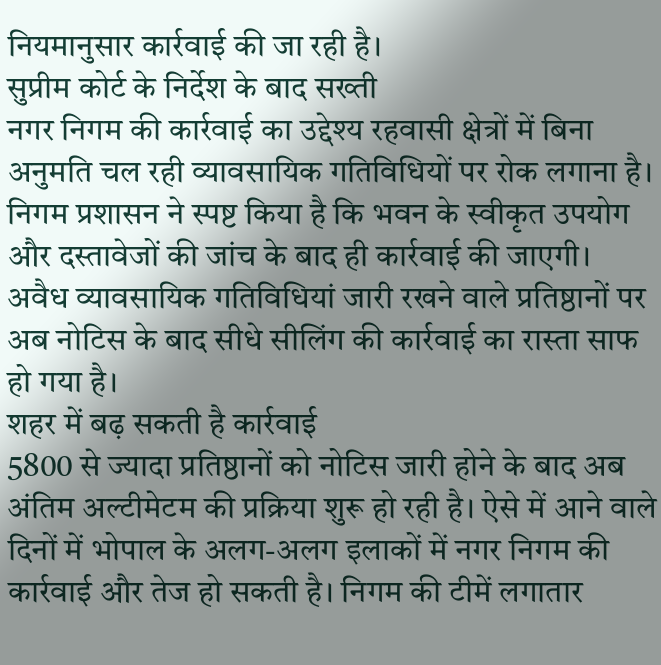नियमानुसार कार्रवाई की जा रही है।
सुप्रीम कोर्ट के निर्देश के बाद सख्ती
नगर निगम की कार्रवाई का उद्देश्य रहवासी क्षेत्रों में बिना अनुमति चल रही व्यावसायिक गतिविधियों पर रोक लगाना है। निगम प्रशासन ने स्पष्ट किया है कि भवन के स्वीकृत उपयोग और दस्तावेजों की जांच के बाद ही कार्रवाई की जाएगी। अवैध व्यावसायिक गतिविधियां जारी रखने वाले प्रतिष्ठानों पर अब नोटिस के बाद सीधे सीलिंग की कार्रवाई का रास्ता साफ हो गया है।
शहर में बढ़ सकती है कार्रवाई
5800 से ज्यादा प्रतिष्ठानों को नोटिस जारी होने के बाद अब अंतिम अल्टीमेटम की प्रक्रिया शुरू हो रही है। ऐसे में आने वाले दिनों में भोपाल के अलग-अलग इलाकों में नगर निगम की कार्रवाई और तेज हो सकती है। निगम की टीमें लगातार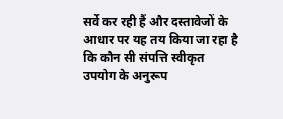सर्वे कर रही हैं और दस्तावेजों के आधार पर यह तय किया जा रहा है कि कौन सी संपत्ति स्वीकृत उपयोग के अनुरूप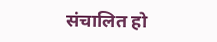संचालित हो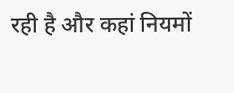रही है और कहां नियमों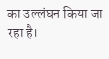का उल्लंघन किया जा रहा है।